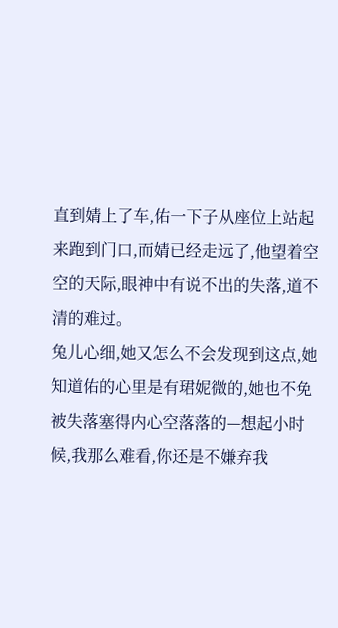直到婧上了车,佑一下子从座位上站起来跑到门口,而婧已经走远了,他望着空空的天际,眼神中有说不出的失落,道不清的难过。
兔儿心细,她又怎么不会发现到这点,她知道佑的心里是有珺妮微的,她也不免被失落塞得内心空落落的—想起小时候,我那么难看,你还是不嫌弃我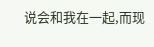说会和我在一起,而现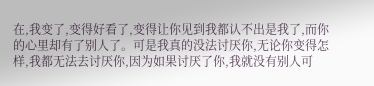在,我变了,变得好看了,变得让你见到我都认不出是我了,而你的心里却有了别人了。可是我真的没法讨厌你,无论你变得怎样,我都无法去讨厌你,因为如果讨厌了你,我就没有别人可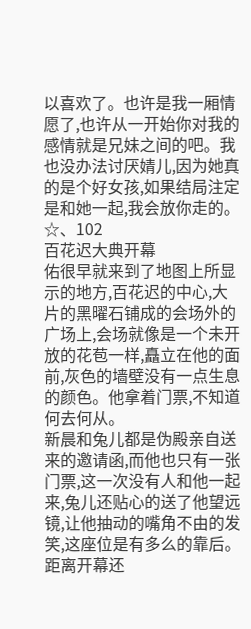以喜欢了。也许是我一厢情愿了,也许从一开始你对我的感情就是兄妹之间的吧。我也没办法讨厌婧儿,因为她真的是个好女孩,如果结局注定是和她一起,我会放你走的。
☆、102
百花迟大典开幕
佑很早就来到了地图上所显示的地方,百花迟的中心,大片的黑曜石铺成的会场外的广场上,会场就像是一个未开放的花苞一样,矗立在他的面前,灰色的墙壁没有一点生息的颜色。他拿着门票,不知道何去何从。
新晨和兔儿都是伪殿亲自送来的邀请函,而他也只有一张门票,这一次没有人和他一起来,兔儿还贴心的送了他望远镜,让他抽动的嘴角不由的发笑,这座位是有多么的靠后。
距离开幕还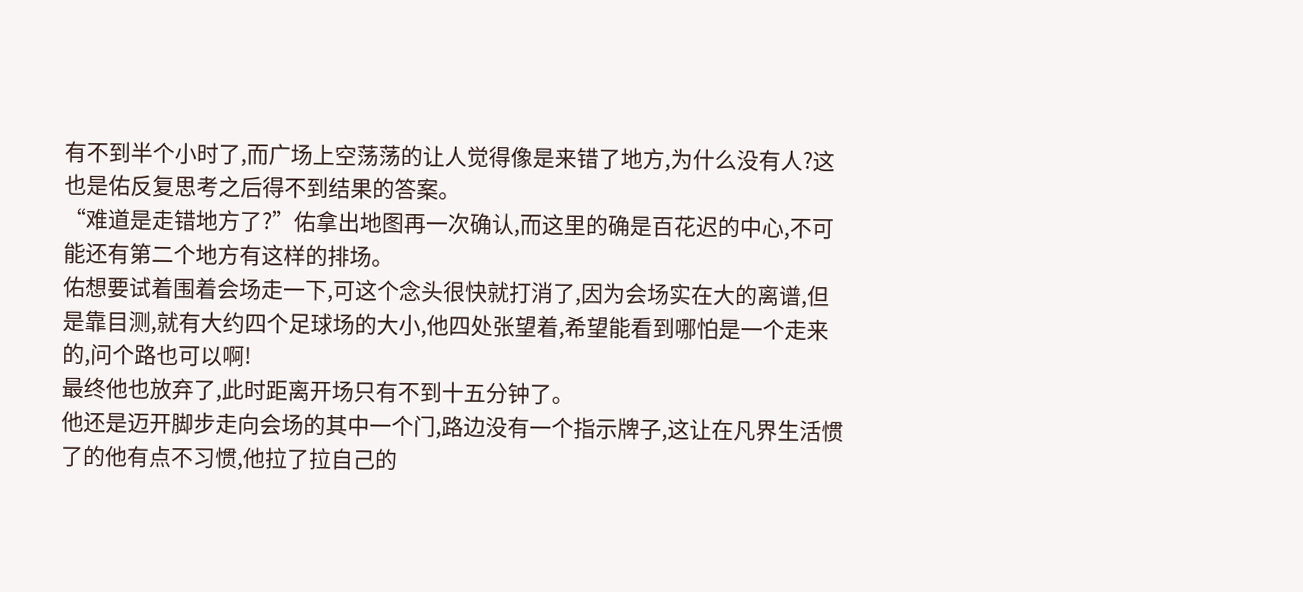有不到半个小时了,而广场上空荡荡的让人觉得像是来错了地方,为什么没有人?这也是佑反复思考之后得不到结果的答案。
“难道是走错地方了?”佑拿出地图再一次确认,而这里的确是百花迟的中心,不可能还有第二个地方有这样的排场。
佑想要试着围着会场走一下,可这个念头很快就打消了,因为会场实在大的离谱,但是靠目测,就有大约四个足球场的大小,他四处张望着,希望能看到哪怕是一个走来的,问个路也可以啊!
最终他也放弃了,此时距离开场只有不到十五分钟了。
他还是迈开脚步走向会场的其中一个门,路边没有一个指示牌子,这让在凡界生活惯了的他有点不习惯,他拉了拉自己的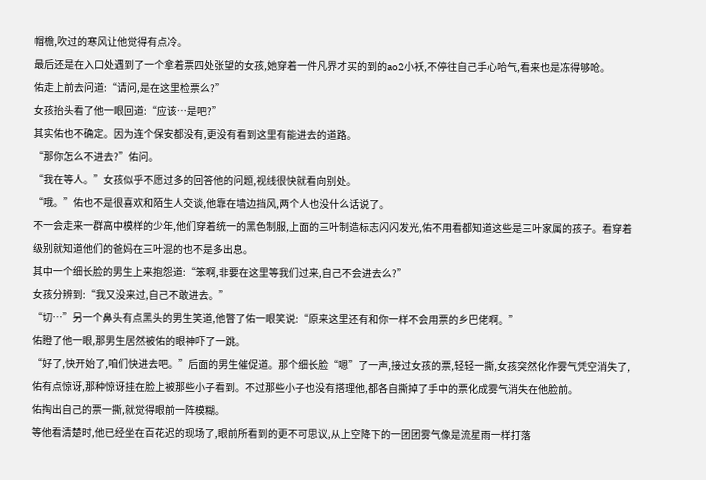帽檐,吹过的寒风让他觉得有点冷。
最后还是在入口处遇到了一个拿着票四处张望的女孩,她穿着一件凡界才买的到的ao2小袄,不停往自己手心哈气,看来也是冻得够呛。
佑走上前去问道:“请问,是在这里检票么?”
女孩抬头看了他一眼回道:“应该…是吧?”
其实佑也不确定。因为连个保安都没有,更没有看到这里有能进去的道路。
“那你怎么不进去?”佑问。
“我在等人。”女孩似乎不愿过多的回答他的问题,视线很快就看向别处。
“哦。”佑也不是很喜欢和陌生人交谈,他靠在墙边挡风,两个人也没什么话说了。
不一会走来一群高中模样的少年,他们穿着统一的黑色制服,上面的三叶制造标志闪闪发光,佑不用看都知道这些是三叶家属的孩子。看穿着级别就知道他们的爸妈在三叶混的也不是多出息。
其中一个细长脸的男生上来抱怨道:“笨啊,非要在这里等我们过来,自己不会进去么?”
女孩分辨到:“我又没来过,自己不敢进去。”
“切…”另一个鼻头有点黑头的男生笑道,他瞥了佑一眼笑说:“原来这里还有和你一样不会用票的乡巴佬啊。”
佑瞪了他一眼,那男生居然被佑的眼神吓了一跳。
“好了,快开始了,咱们快进去吧。”后面的男生催促道。那个细长脸“嗯”了一声,接过女孩的票,轻轻一撕,女孩突然化作雾气凭空消失了,佑有点惊讶,那种惊讶挂在脸上被那些小子看到。不过那些小子也没有搭理他,都各自撕掉了手中的票化成雾气消失在他脸前。
佑掏出自己的票一撕,就觉得眼前一阵模糊。
等他看清楚时,他已经坐在百花迟的现场了,眼前所看到的更不可思议,从上空降下的一团团雾气像是流星雨一样打落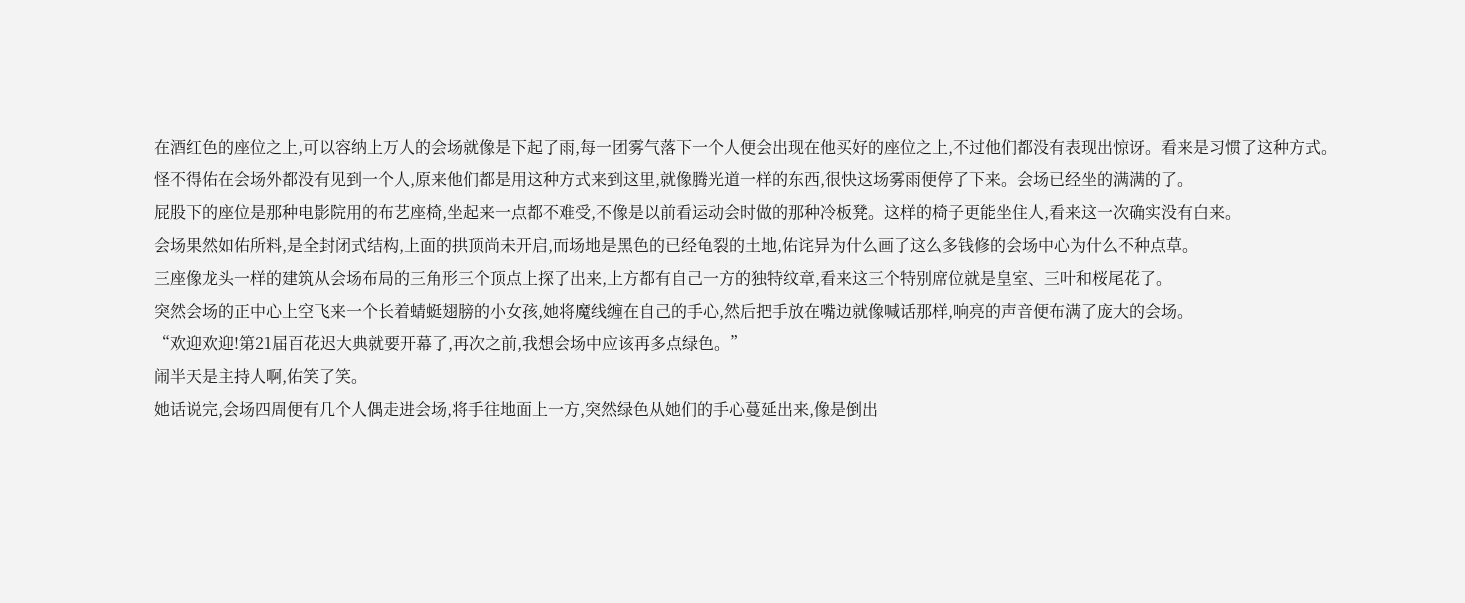在酒红色的座位之上,可以容纳上万人的会场就像是下起了雨,每一团雾气落下一个人便会出现在他买好的座位之上,不过他们都没有表现出惊讶。看来是习惯了这种方式。怪不得佑在会场外都没有见到一个人,原来他们都是用这种方式来到这里,就像腾光道一样的东西,很快这场雾雨便停了下来。会场已经坐的满满的了。
屁股下的座位是那种电影院用的布艺座椅,坐起来一点都不难受,不像是以前看运动会时做的那种冷板凳。这样的椅子更能坐住人,看来这一次确实没有白来。
会场果然如佑所料,是全封闭式结构,上面的拱顶尚未开启,而场地是黑色的已经龟裂的土地,佑诧异为什么画了这么多钱修的会场中心为什么不种点草。
三座像龙头一样的建筑从会场布局的三角形三个顶点上探了出来,上方都有自己一方的独特纹章,看来这三个特别席位就是皇室、三叶和桜尾花了。
突然会场的正中心上空飞来一个长着蜻蜓翅膀的小女孩,她将魔线缠在自己的手心,然后把手放在嘴边就像喊话那样,响亮的声音便布满了庞大的会场。
“欢迎欢迎!第21届百花迟大典就要开幕了,再次之前,我想会场中应该再多点绿色。”
闹半天是主持人啊,佑笑了笑。
她话说完,会场四周便有几个人偶走进会场,将手往地面上一方,突然绿色从她们的手心蔓延出来,像是倒出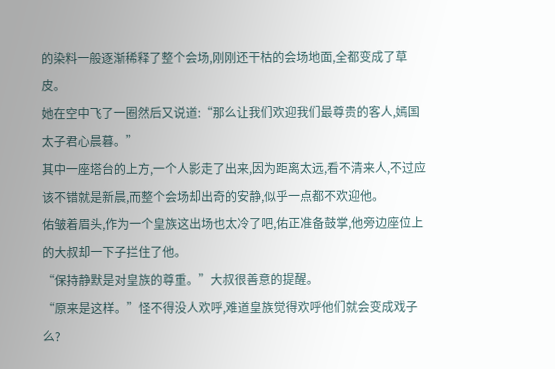的染料一般逐渐稀释了整个会场,刚刚还干枯的会场地面,全都变成了草皮。
她在空中飞了一圈然后又说道:“那么让我们欢迎我们最尊贵的客人,嫣国太子君心晨暮。”
其中一座塔台的上方,一个人影走了出来,因为距离太远,看不清来人,不过应该不错就是新晨,而整个会场却出奇的安静,似乎一点都不欢迎他。
佑皱着眉头,作为一个皇族这出场也太冷了吧,佑正准备鼓掌,他旁边座位上的大叔却一下子拦住了他。
“保持静默是对皇族的尊重。”大叔很善意的提醒。
“原来是这样。”怪不得没人欢呼,难道皇族觉得欢呼他们就会变成戏子么?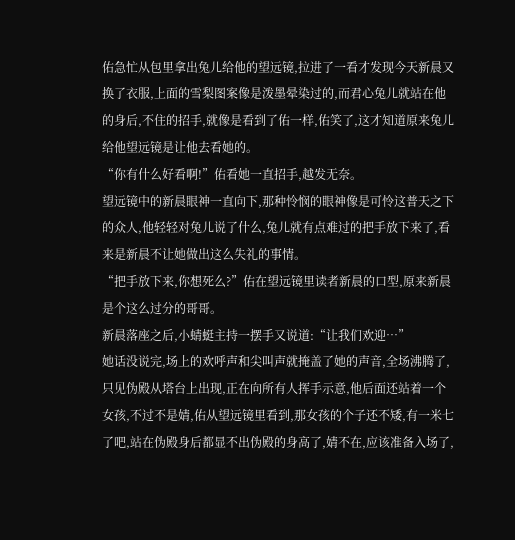佑急忙从包里拿出兔儿给他的望远镜,拉进了一看才发现今天新晨又换了衣服,上面的雪梨图案像是泼墨晕染过的,而君心兔儿就站在他的身后,不住的招手,就像是看到了佑一样,佑笑了,这才知道原来兔儿给他望远镜是让他去看她的。
“你有什么好看啊!”佑看她一直招手,越发无奈。
望远镜中的新晨眼神一直向下,那种怜悯的眼神像是可怜这普天之下的众人,他轻轻对兔儿说了什么,兔儿就有点难过的把手放下来了,看来是新晨不让她做出这么失礼的事情。
“把手放下来,你想死么?”佑在望远镜里读者新晨的口型,原来新晨是个这么过分的哥哥。
新晨落座之后,小蜻蜓主持一摆手又说道:“让我们欢迎…”
她话没说完,场上的欢呼声和尖叫声就掩盖了她的声音,全场沸腾了,只见伪殿从塔台上出现,正在向所有人挥手示意,他后面还站着一个女孩,不过不是婧,佑从望远镜里看到,那女孩的个子还不矮,有一米七了吧,站在伪殿身后都显不出伪殿的身高了,婧不在,应该准备入场了,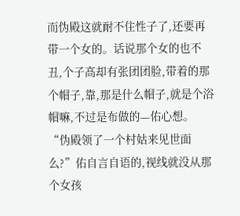而伪殿这就耐不住性子了,还要再带一个女的。话说那个女的也不丑,个子高却有张团团脸,带着的那个帽子,靠,那是什么帽子,就是个浴帽嘛,不过是布做的—佑心想。
“伪殿领了一个村姑来见世面么?”佑自言自语的,视线就没从那个女孩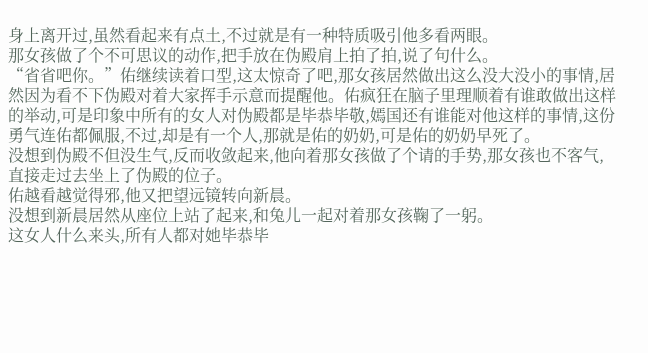身上离开过,虽然看起来有点土,不过就是有一种特质吸引他多看两眼。
那女孩做了个不可思议的动作,把手放在伪殿肩上拍了拍,说了句什么。
“省省吧你。”佑继续读着口型,这太惊奇了吧,那女孩居然做出这么没大没小的事情,居然因为看不下伪殿对着大家挥手示意而提醒他。佑疯狂在脑子里理顺着有谁敢做出这样的举动,可是印象中所有的女人对伪殿都是毕恭毕敬,嫣国还有谁能对他这样的事情,这份勇气连佑都佩服,不过,却是有一个人,那就是佑的奶奶,可是佑的奶奶早死了。
没想到伪殿不但没生气,反而收敛起来,他向着那女孩做了个请的手势,那女孩也不客气,直接走过去坐上了伪殿的位子。
佑越看越觉得邪,他又把望远镜转向新晨。
没想到新晨居然从座位上站了起来,和兔儿一起对着那女孩鞠了一躬。
这女人什么来头,所有人都对她毕恭毕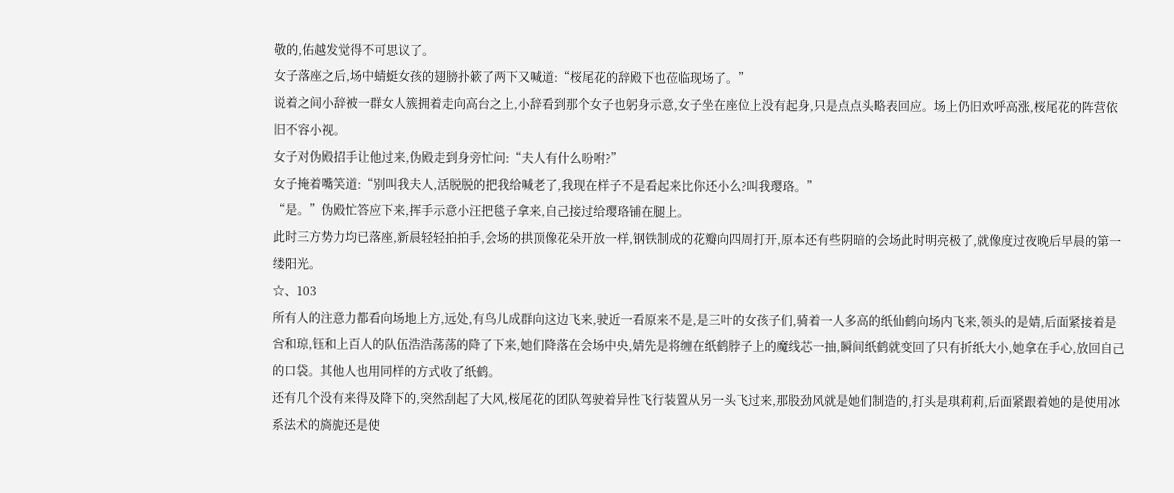敬的,佑越发觉得不可思议了。
女子落座之后,场中蜻蜓女孩的翅膀扑簌了两下又喊道:“桜尾花的辞殿下也莅临现场了。”
说着之间小辞被一群女人簇拥着走向高台之上,小辞看到那个女子也躬身示意,女子坐在座位上没有起身,只是点点头略表回应。场上仍旧欢呼高涨,桜尾花的阵营依旧不容小视。
女子对伪殿招手让他过来,伪殿走到身旁忙问:“夫人有什么吩咐?”
女子掩着嘴笑道:“别叫我夫人,活脱脱的把我给喊老了,我现在样子不是看起来比你还小么?叫我璎珞。”
“是。”伪殿忙答应下来,挥手示意小汪把毯子拿来,自己接过给璎珞铺在腿上。
此时三方势力均已落座,新晨轻轻拍拍手,会场的拱顶像花朵开放一样,钢铁制成的花瓣向四周打开,原本还有些阴暗的会场此时明亮极了,就像度过夜晚后早晨的第一缕阳光。
☆、103
所有人的注意力都看向场地上方,远处,有鸟儿成群向这边飞来,驶近一看原来不是,是三叶的女孩子们,骑着一人多高的纸仙鹤向场内飞来,领头的是婧,后面紧接着是吢和琼,钰和上百人的队伍浩浩荡荡的降了下来,她们降落在会场中央,婧先是将缠在纸鹤脖子上的魔线芯一抽,瞬间纸鹤就变回了只有折纸大小,她拿在手心,放回自己的口袋。其他人也用同样的方式收了纸鹤。
还有几个没有来得及降下的,突然刮起了大风,桜尾花的团队驾驶着异性飞行装置从另一头飞过来,那股劲风就是她们制造的,打头是琪莉莉,后面紧跟着她的是使用冰系法术的旖旎还是使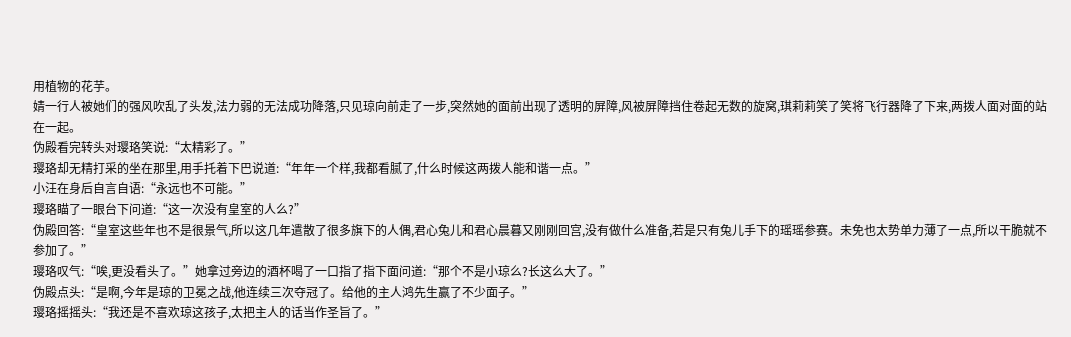用植物的花芋。
婧一行人被她们的强风吹乱了头发,法力弱的无法成功降落,只见琼向前走了一步,突然她的面前出现了透明的屏障,风被屏障挡住卷起无数的旋窝,琪莉莉笑了笑将飞行器降了下来,两拨人面对面的站在一起。
伪殿看完转头对璎珞笑说:“太精彩了。”
璎珞却无精打采的坐在那里,用手托着下巴说道:“年年一个样,我都看腻了,什么时候这两拨人能和谐一点。”
小汪在身后自言自语:“永远也不可能。”
璎珞瞄了一眼台下问道:“这一次没有皇室的人么?”
伪殿回答:“皇室这些年也不是很景气,所以这几年遣散了很多旗下的人偶,君心兔儿和君心晨暮又刚刚回宫,没有做什么准备,若是只有兔儿手下的瑶瑶参赛。未免也太势单力薄了一点,所以干脆就不参加了。”
璎珞叹气:“唉,更没看头了。”她拿过旁边的酒杯喝了一口指了指下面问道:“那个不是小琼么?长这么大了。”
伪殿点头:“是啊,今年是琼的卫冕之战,他连续三次夺冠了。给他的主人鸿先生赢了不少面子。”
璎珞摇摇头:“我还是不喜欢琼这孩子,太把主人的话当作圣旨了。”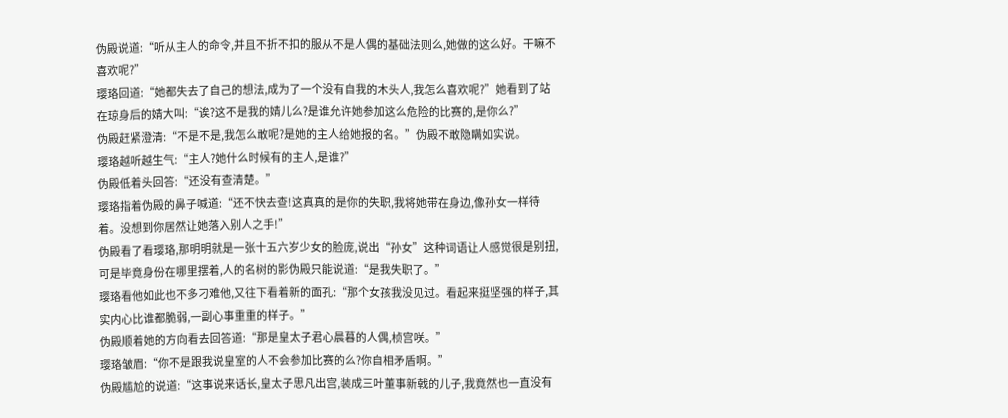伪殿说道:“听从主人的命令,并且不折不扣的服从不是人偶的基础法则么,她做的这么好。干嘛不喜欢呢?”
璎珞回道:“她都失去了自己的想法,成为了一个没有自我的木头人,我怎么喜欢呢?”她看到了站在琼身后的婧大叫:“诶?这不是我的婧儿么?是谁允许她参加这么危险的比赛的,是你么?”
伪殿赶紧澄清:“不是不是,我怎么敢呢?是她的主人给她报的名。”伪殿不敢隐瞒如实说。
璎珞越听越生气:“主人?她什么时候有的主人,是谁?”
伪殿低着头回答:“还没有查清楚。”
璎珞指着伪殿的鼻子喊道:“还不快去查!这真真的是你的失职,我将她带在身边,像孙女一样待着。没想到你居然让她落入别人之手!”
伪殿看了看璎珞,那明明就是一张十五六岁少女的脸庞,说出“孙女”这种词语让人感觉很是别扭,可是毕竟身份在哪里摆着,人的名树的影伪殿只能说道:“是我失职了。”
璎珞看他如此也不多刁难他,又往下看着新的面孔:“那个女孩我没见过。看起来挺坚强的样子,其实内心比谁都脆弱,一副心事重重的样子。”
伪殿顺着她的方向看去回答道:“那是皇太子君心晨暮的人偶,桢宫咲。”
璎珞皱眉:“你不是跟我说皇室的人不会参加比赛的么?你自相矛盾啊。”
伪殿尴尬的说道:“这事说来话长,皇太子思凡出宫,装成三叶董事新戟的儿子,我竟然也一直没有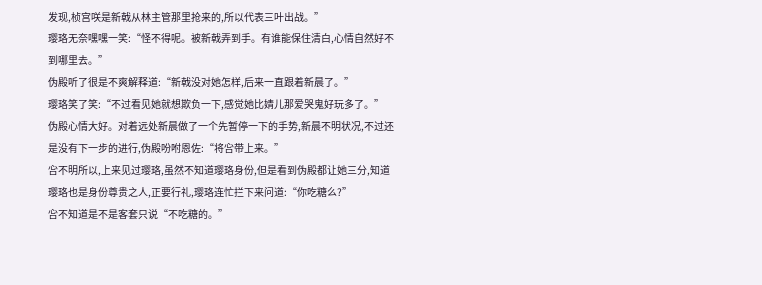发现,桢宫咲是新戟从林主管那里抢来的,所以代表三叶出战。”
璎珞无奈嘿嘿一笑:“怪不得呢。被新戟弄到手。有谁能保住清白,心情自然好不到哪里去。”
伪殿听了很是不爽解释道:“新戟没对她怎样,后来一直跟着新晨了。”
璎珞笑了笑:“不过看见她就想欺负一下,感觉她比婧儿那爱哭鬼好玩多了。”
伪殿心情大好。对着远处新晨做了一个先暂停一下的手势,新晨不明状况,不过还是没有下一步的进行,伪殿吩咐恩佐:“将吢带上来。”
吢不明所以,上来见过璎珞,虽然不知道璎珞身份,但是看到伪殿都让她三分,知道璎珞也是身份尊贵之人,正要行礼,璎珞连忙拦下来问道:“你吃糖么?”
吢不知道是不是客套只说“不吃糖的。”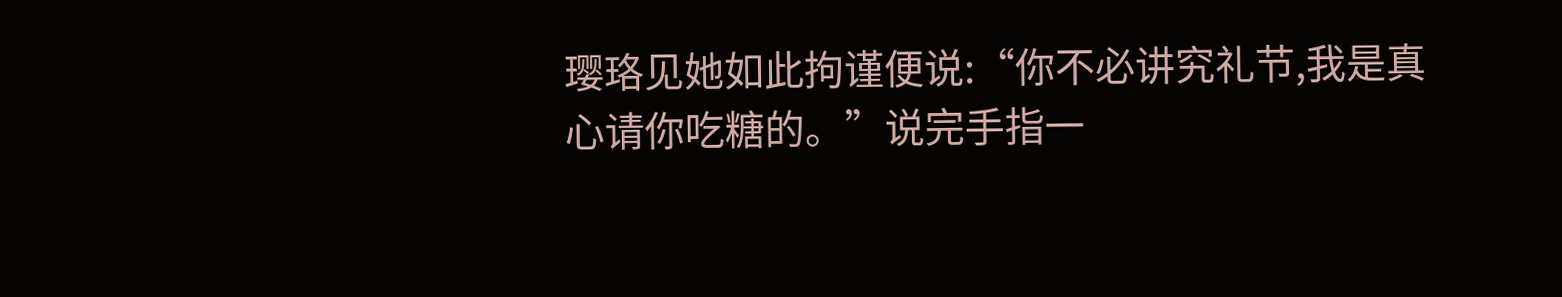璎珞见她如此拘谨便说:“你不必讲究礼节,我是真心请你吃糖的。”说完手指一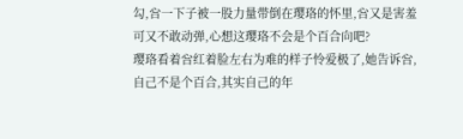勾,吢一下子被一股力量带倒在璎珞的怀里,吢又是害羞可又不敢动弹,心想这璎珞不会是个百合向吧?
璎珞看着吢红着脸左右为难的样子怜爱极了,她告诉吢,自己不是个百合,其实自己的年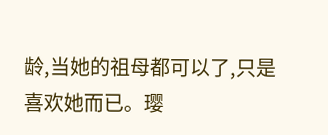龄,当她的祖母都可以了,只是喜欢她而已。璎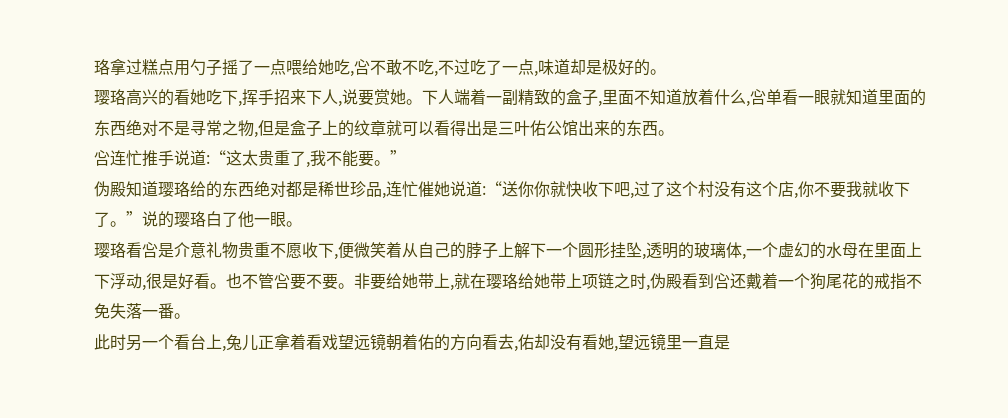珞拿过糕点用勺子摇了一点喂给她吃,吢不敢不吃,不过吃了一点,味道却是极好的。
璎珞高兴的看她吃下,挥手招来下人,说要赏她。下人端着一副精致的盒子,里面不知道放着什么,吢单看一眼就知道里面的东西绝对不是寻常之物,但是盒子上的纹章就可以看得出是三叶佑公馆出来的东西。
吢连忙推手说道:“这太贵重了,我不能要。”
伪殿知道璎珞给的东西绝对都是稀世珍品,连忙催她说道:“送你你就快收下吧,过了这个村没有这个店,你不要我就收下了。”说的璎珞白了他一眼。
璎珞看吢是介意礼物贵重不愿收下,便微笑着从自己的脖子上解下一个圆形挂坠,透明的玻璃体,一个虚幻的水母在里面上下浮动,很是好看。也不管吢要不要。非要给她带上,就在璎珞给她带上项链之时,伪殿看到吢还戴着一个狗尾花的戒指不免失落一番。
此时另一个看台上,兔儿正拿着看戏望远镜朝着佑的方向看去,佑却没有看她,望远镜里一直是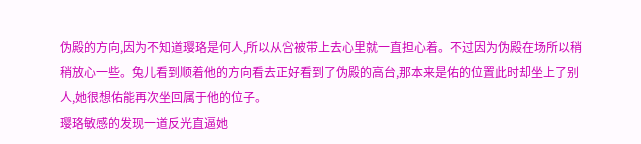伪殿的方向,因为不知道璎珞是何人,所以从吢被带上去心里就一直担心着。不过因为伪殿在场所以稍稍放心一些。兔儿看到顺着他的方向看去正好看到了伪殿的高台,那本来是佑的位置此时却坐上了别人,她很想佑能再次坐回属于他的位子。
璎珞敏感的发现一道反光直逼她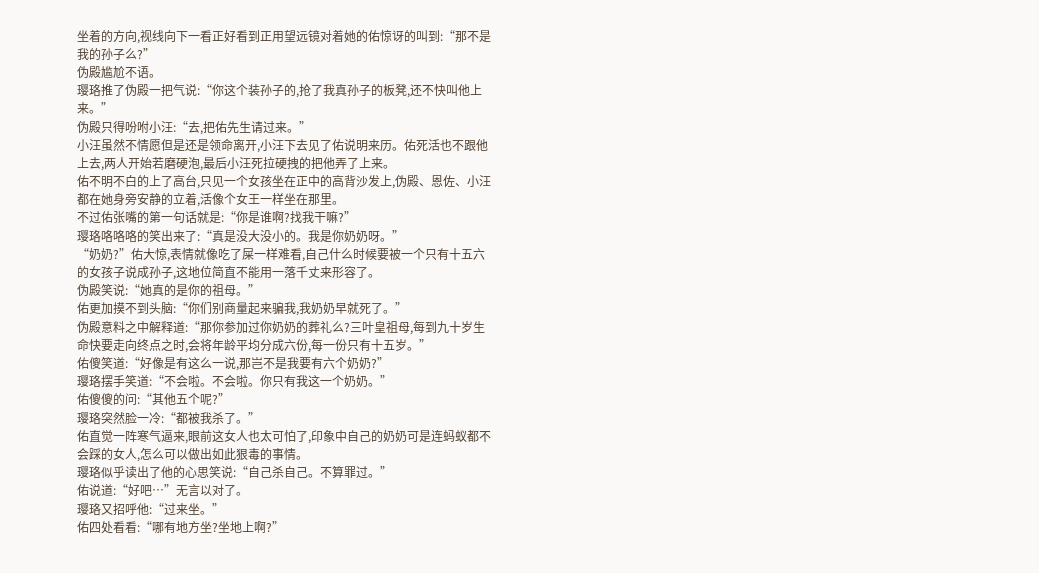坐着的方向,视线向下一看正好看到正用望远镜对着她的佑惊讶的叫到:“那不是我的孙子么?”
伪殿尴尬不语。
璎珞推了伪殿一把气说:“你这个装孙子的,抢了我真孙子的板凳,还不快叫他上来。”
伪殿只得吩咐小汪:“去,把佑先生请过来。”
小汪虽然不情愿但是还是领命离开,小汪下去见了佑说明来历。佑死活也不跟他上去,两人开始若磨硬泡,最后小汪死拉硬拽的把他弄了上来。
佑不明不白的上了高台,只见一个女孩坐在正中的高背沙发上,伪殿、恩佐、小汪都在她身旁安静的立着,活像个女王一样坐在那里。
不过佑张嘴的第一句话就是:“你是谁啊?找我干嘛?”
璎珞咯咯咯的笑出来了:“真是没大没小的。我是你奶奶呀。”
“奶奶?”佑大惊,表情就像吃了屎一样难看,自己什么时候要被一个只有十五六的女孩子说成孙子,这地位简直不能用一落千丈来形容了。
伪殿笑说:“她真的是你的祖母。”
佑更加摸不到头脑:“你们别商量起来骗我,我奶奶早就死了。”
伪殿意料之中解释道:“那你参加过你奶奶的葬礼么?三叶皇祖母,每到九十岁生命快要走向终点之时,会将年龄平均分成六份,每一份只有十五岁。”
佑傻笑道:“好像是有这么一说,那岂不是我要有六个奶奶?”
璎珞摆手笑道:“不会啦。不会啦。你只有我这一个奶奶。”
佑傻傻的问:“其他五个呢?”
璎珞突然脸一冷:“都被我杀了。”
佑直觉一阵寒气逼来,眼前这女人也太可怕了,印象中自己的奶奶可是连蚂蚁都不会踩的女人,怎么可以做出如此狠毒的事情。
璎珞似乎读出了他的心思笑说:“自己杀自己。不算罪过。”
佑说道:“好吧…”无言以对了。
璎珞又招呼他:“过来坐。”
佑四处看看:“哪有地方坐?坐地上啊?”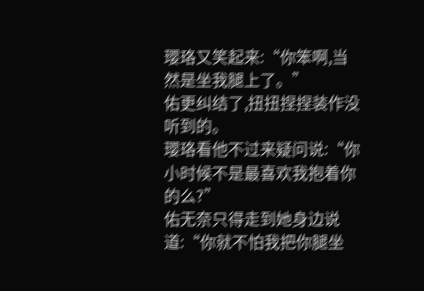璎珞又笑起来:“你笨啊,当然是坐我腿上了。”
佑更纠结了,扭扭捏捏装作没听到的。
璎珞看他不过来疑问说:“你小时候不是最喜欢我抱着你的么?”
佑无奈只得走到她身边说道:“你就不怕我把你腿坐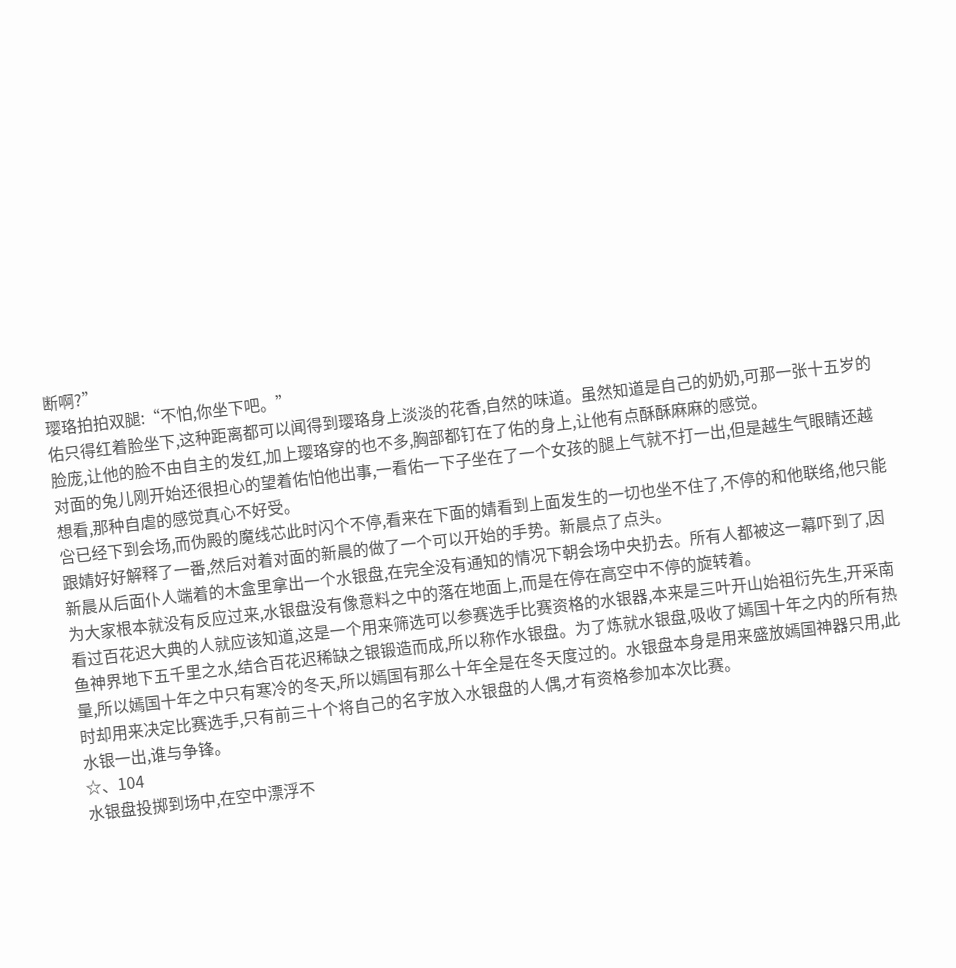断啊?”
璎珞拍拍双腿:“不怕,你坐下吧。”
佑只得红着脸坐下,这种距离都可以闻得到璎珞身上淡淡的花香,自然的味道。虽然知道是自己的奶奶,可那一张十五岁的脸庞,让他的脸不由自主的发红,加上璎珞穿的也不多,胸部都钉在了佑的身上,让他有点酥酥麻麻的感觉。
对面的兔儿刚开始还很担心的望着佑怕他出事,一看佑一下子坐在了一个女孩的腿上气就不打一出,但是越生气眼睛还越想看,那种自虐的感觉真心不好受。
吢已经下到会场,而伪殿的魔线芯此时闪个不停,看来在下面的婧看到上面发生的一切也坐不住了,不停的和他联络,他只能跟婧好好解释了一番,然后对着对面的新晨的做了一个可以开始的手势。新晨点了点头。
新晨从后面仆人端着的木盒里拿出一个水银盘,在完全没有通知的情况下朝会场中央扔去。所有人都被这一幕吓到了,因为大家根本就没有反应过来,水银盘没有像意料之中的落在地面上,而是在停在高空中不停的旋转着。
看过百花迟大典的人就应该知道,这是一个用来筛选可以参赛选手比赛资格的水银器,本来是三叶开山始祖衍先生,开采南鱼神界地下五千里之水,结合百花迟稀缺之银锻造而成,所以称作水银盘。为了炼就水银盘,吸收了嫣国十年之内的所有热量,所以嫣国十年之中只有寒冷的冬天,所以嫣国有那么十年全是在冬天度过的。水银盘本身是用来盛放嫣国神器只用,此时却用来决定比赛选手,只有前三十个将自己的名字放入水银盘的人偶,才有资格参加本次比赛。
水银一出,谁与争锋。
☆、104
水银盘投掷到场中,在空中漂浮不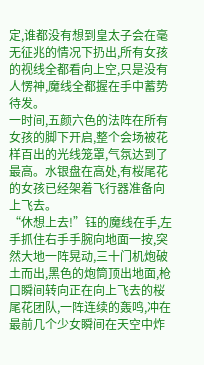定,谁都没有想到皇太子会在毫无征兆的情况下扔出,所有女孩的视线全都看向上空,只是没有人愣神,魔线全都握在手中蓄势待发。
一时间,五颜六色的法阵在所有女孩的脚下开启,整个会场被花样百出的光线笼罩,气氛达到了最高。水银盘在高处,有桜尾花的女孩已经架着飞行器准备向上飞去。
“休想上去!”钰的魔线在手,左手抓住右手手腕向地面一按,突然大地一阵晃动,三十门机炮破土而出,黑色的炮筒顶出地面,枪口瞬间转向正在向上飞去的桜尾花团队,一阵连续的轰鸣,冲在最前几个少女瞬间在天空中炸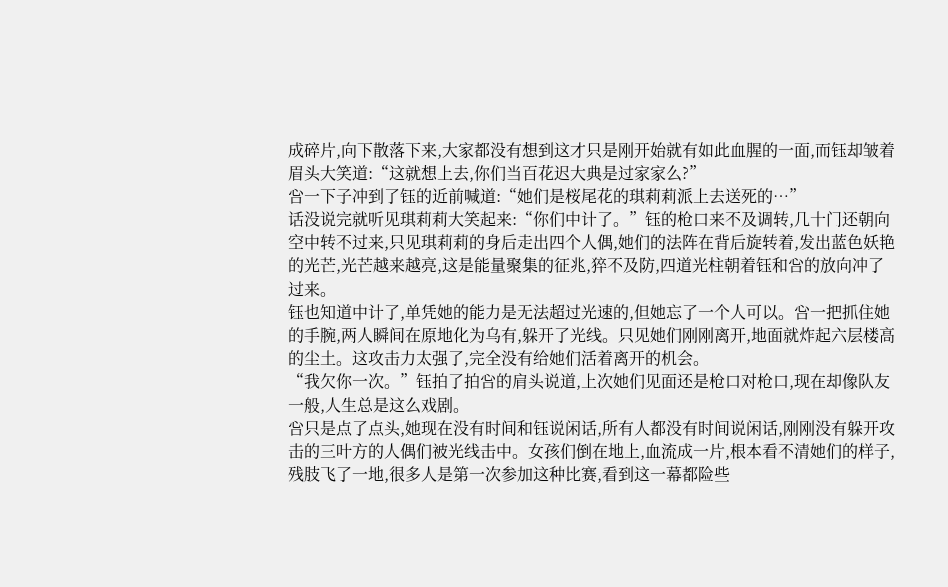成碎片,向下散落下来,大家都没有想到这才只是刚开始就有如此血腥的一面,而钰却皱着眉头大笑道:“这就想上去,你们当百花迟大典是过家家么?”
吢一下子冲到了钰的近前喊道:“她们是桜尾花的琪莉莉派上去送死的…”
话没说完就听见琪莉莉大笑起来:“你们中计了。”钰的枪口来不及调转,几十门还朝向空中转不过来,只见琪莉莉的身后走出四个人偶,她们的法阵在背后旋转着,发出蓝色妖艳的光芒,光芒越来越亮,这是能量聚集的征兆,猝不及防,四道光柱朝着钰和吢的放向冲了过来。
钰也知道中计了,单凭她的能力是无法超过光速的,但她忘了一个人可以。吢一把抓住她的手腕,两人瞬间在原地化为乌有,躲开了光线。只见她们刚刚离开,地面就炸起六层楼高的尘土。这攻击力太强了,完全没有给她们活着离开的机会。
“我欠你一次。”钰拍了拍吢的肩头说道,上次她们见面还是枪口对枪口,现在却像队友一般,人生总是这么戏剧。
吢只是点了点头,她现在没有时间和钰说闲话,所有人都没有时间说闲话,刚刚没有躲开攻击的三叶方的人偶们被光线击中。女孩们倒在地上,血流成一片,根本看不清她们的样子,残肢飞了一地,很多人是第一次参加这种比赛,看到这一幕都险些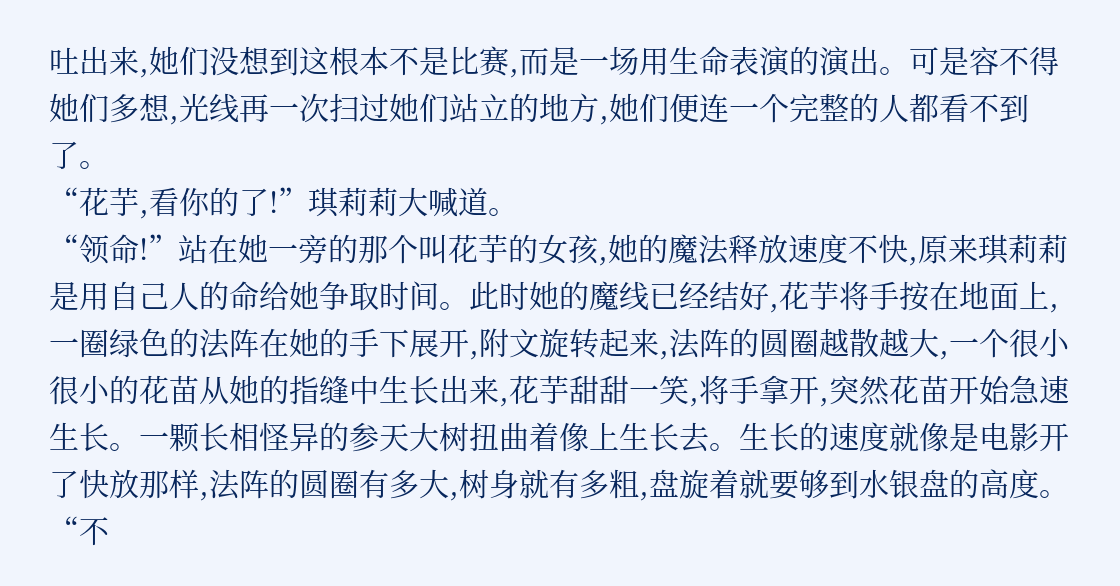吐出来,她们没想到这根本不是比赛,而是一场用生命表演的演出。可是容不得她们多想,光线再一次扫过她们站立的地方,她们便连一个完整的人都看不到了。
“花芋,看你的了!”琪莉莉大喊道。
“领命!”站在她一旁的那个叫花芋的女孩,她的魔法释放速度不快,原来琪莉莉是用自己人的命给她争取时间。此时她的魔线已经结好,花芋将手按在地面上,一圈绿色的法阵在她的手下展开,附文旋转起来,法阵的圆圈越散越大,一个很小很小的花苗从她的指缝中生长出来,花芋甜甜一笑,将手拿开,突然花苗开始急速生长。一颗长相怪异的参天大树扭曲着像上生长去。生长的速度就像是电影开了快放那样,法阵的圆圈有多大,树身就有多粗,盘旋着就要够到水银盘的高度。
“不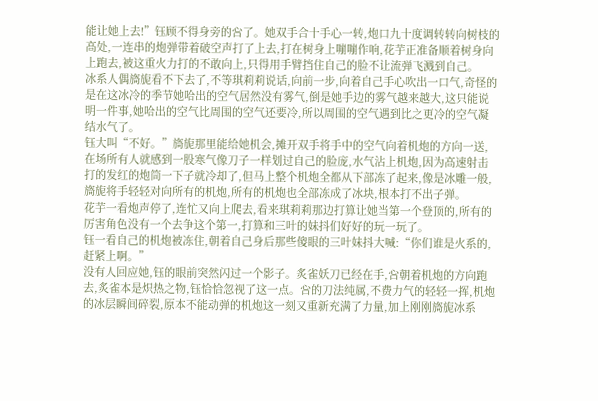能让她上去!”钰顾不得身旁的吢了。她双手合十手心一转,炮口九十度调转转向树枝的高处,一连串的炮弹带着破空声打了上去,打在树身上嘣嘣作响,花芋正准备顺着树身向上跑去,被这重火力打的不敢向上,只得用手臂挡住自己的脸不让流弹飞溅到自己。
冰系人偶旖旎看不下去了,不等琪莉莉说话,向前一步,向着自己手心吹出一口气,奇怪的是在这冰冷的季节她哈出的空气居然没有雾气,倒是她手边的雾气越来越大,这只能说明一件事,她哈出的空气比周围的空气还要冷,所以周围的空气遇到比之更冷的空气凝结水气了。
钰大叫“不好。”旖旎那里能给她机会,摊开双手将手中的空气向着机炮的方向一送,在场所有人就感到一股寒气像刀子一样划过自己的脸庞,水气沾上机炮,因为高速射击打的发红的炮筒一下子就冷却了,但马上整个机炮全都从下部冻了起来,像是冰雕一般,旖旎将手轻轻对向所有的机炮,所有的机炮也全部冻成了冰块,根本打不出子弹。
花芋一看炮声停了,连忙又向上爬去,看来琪莉莉那边打算让她当第一个登顶的,所有的厉害角色没有一个去争这个第一,打算和三叶的妹抖们好好的玩一玩了。
钰一看自己的机炮被冻住,朝着自己身后那些傻眼的三叶妹抖大喊:“你们谁是火系的,赶紧上啊。”
没有人回应她,钰的眼前突然闪过一个影子。炙雀妖刀已经在手,吢朝着机炮的方向跑去,炙雀本是炽热之物,钰恰恰忽视了这一点。吢的刀法纯属,不费力气的轻轻一挥,机炮的冰层瞬间碎裂,原本不能动弹的机炮这一刻又重新充满了力量,加上刚刚旖旎冰系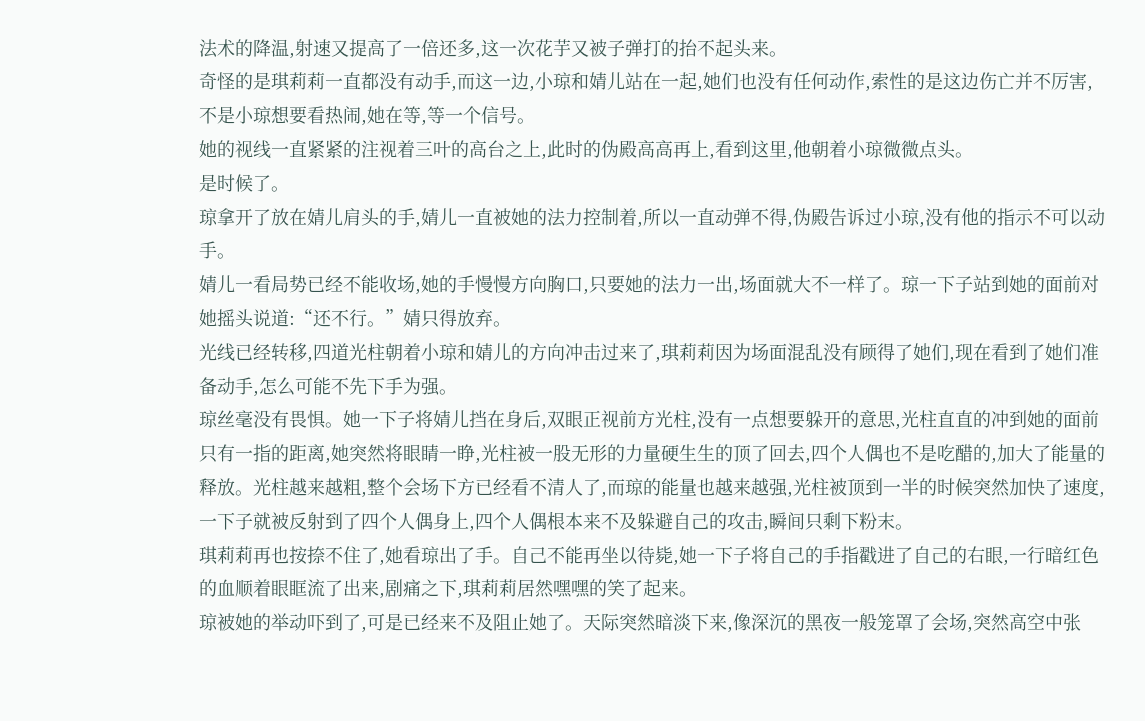法术的降温,射速又提高了一倍还多,这一次花芋又被子弹打的抬不起头来。
奇怪的是琪莉莉一直都没有动手,而这一边,小琼和婧儿站在一起,她们也没有任何动作,索性的是这边伤亡并不厉害,不是小琼想要看热闹,她在等,等一个信号。
她的视线一直紧紧的注视着三叶的高台之上,此时的伪殿高高再上,看到这里,他朝着小琼微微点头。
是时候了。
琼拿开了放在婧儿肩头的手,婧儿一直被她的法力控制着,所以一直动弹不得,伪殿告诉过小琼,没有他的指示不可以动手。
婧儿一看局势已经不能收场,她的手慢慢方向胸口,只要她的法力一出,场面就大不一样了。琼一下子站到她的面前对她摇头说道:“还不行。”婧只得放弃。
光线已经转移,四道光柱朝着小琼和婧儿的方向冲击过来了,琪莉莉因为场面混乱没有顾得了她们,现在看到了她们准备动手,怎么可能不先下手为强。
琼丝毫没有畏惧。她一下子将婧儿挡在身后,双眼正视前方光柱,没有一点想要躲开的意思,光柱直直的冲到她的面前只有一指的距离,她突然将眼睛一睁,光柱被一股无形的力量硬生生的顶了回去,四个人偶也不是吃醋的,加大了能量的释放。光柱越来越粗,整个会场下方已经看不清人了,而琼的能量也越来越强,光柱被顶到一半的时候突然加快了速度,一下子就被反射到了四个人偶身上,四个人偶根本来不及躲避自己的攻击,瞬间只剩下粉末。
琪莉莉再也按捺不住了,她看琼出了手。自己不能再坐以待毙,她一下子将自己的手指戳进了自己的右眼,一行暗红色的血顺着眼眶流了出来,剧痛之下,琪莉莉居然嘿嘿的笑了起来。
琼被她的举动吓到了,可是已经来不及阻止她了。天际突然暗淡下来,像深沉的黑夜一般笼罩了会场,突然高空中张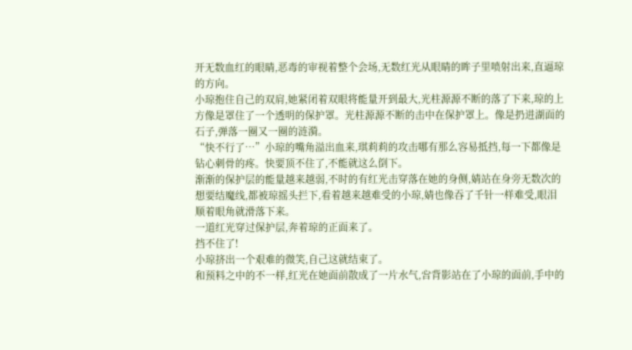开无数血红的眼睛,恶毒的审视着整个会场,无数红光从眼睛的眸子里喷射出来,直逼琼的方向。
小琼抱住自己的双肩,她紧闭着双眼将能量开到最大,光柱源源不断的落了下来,琼的上方像是罩住了一个透明的保护罩。光柱源源不断的击中在保护罩上。像是扔进湖面的石子,弹落一圈又一圈的涟漪。
“快不行了…”小琼的嘴角溢出血来,琪莉莉的攻击哪有那么容易抵挡,每一下都像是钻心刺骨的疼。快要顶不住了,不能就这么倒下。
渐渐的保护层的能量越来越弱,不时的有红光击穿落在她的身侧,婧站在身旁无数次的想要结魔线,都被琼摇头拦下,看着越来越难受的小琼,婧也像吞了千针一样难受,眼泪顺着眼角就滑落下来。
一道红光穿过保护层,奔着琼的正面来了。
挡不住了!
小琼挤出一个艰难的微笑,自己这就结束了。
和预料之中的不一样,红光在她面前散成了一片水气,吢背影站在了小琼的面前,手中的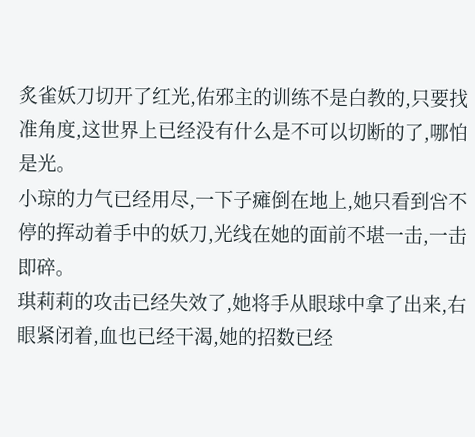炙雀妖刀切开了红光,佑邪主的训练不是白教的,只要找准角度,这世界上已经没有什么是不可以切断的了,哪怕是光。
小琼的力气已经用尽,一下子瘫倒在地上,她只看到吢不停的挥动着手中的妖刀,光线在她的面前不堪一击,一击即碎。
琪莉莉的攻击已经失效了,她将手从眼球中拿了出来,右眼紧闭着,血也已经干渴,她的招数已经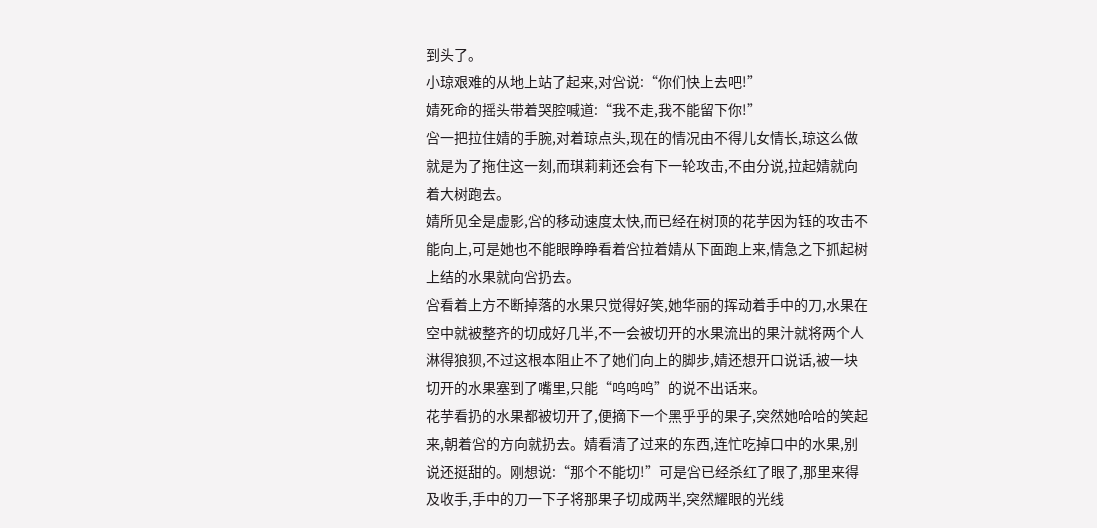到头了。
小琼艰难的从地上站了起来,对吢说:“你们快上去吧!”
婧死命的摇头带着哭腔喊道:“我不走,我不能留下你!”
吢一把拉住婧的手腕,对着琼点头,现在的情况由不得儿女情长,琼这么做就是为了拖住这一刻,而琪莉莉还会有下一轮攻击,不由分说,拉起婧就向着大树跑去。
婧所见全是虚影,吢的移动速度太快,而已经在树顶的花芋因为钰的攻击不能向上,可是她也不能眼睁睁看着吢拉着婧从下面跑上来,情急之下抓起树上结的水果就向吢扔去。
吢看着上方不断掉落的水果只觉得好笑,她华丽的挥动着手中的刀,水果在空中就被整齐的切成好几半,不一会被切开的水果流出的果汁就将两个人淋得狼狈,不过这根本阻止不了她们向上的脚步,婧还想开口说话,被一块切开的水果塞到了嘴里,只能“呜呜呜”的说不出话来。
花芋看扔的水果都被切开了,便摘下一个黑乎乎的果子,突然她哈哈的笑起来,朝着吢的方向就扔去。婧看清了过来的东西,连忙吃掉口中的水果,别说还挺甜的。刚想说:“那个不能切!”可是吢已经杀红了眼了,那里来得及收手,手中的刀一下子将那果子切成两半,突然耀眼的光线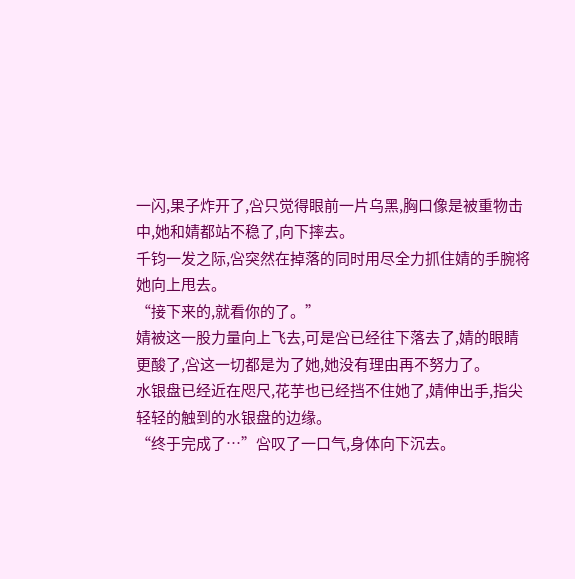一闪,果子炸开了,吢只觉得眼前一片乌黑,胸口像是被重物击中,她和婧都站不稳了,向下摔去。
千钧一发之际,吢突然在掉落的同时用尽全力抓住婧的手腕将她向上甩去。
“接下来的,就看你的了。”
婧被这一股力量向上飞去,可是吢已经往下落去了,婧的眼睛更酸了,吢这一切都是为了她,她没有理由再不努力了。
水银盘已经近在咫尺,花芋也已经挡不住她了,婧伸出手,指尖轻轻的触到的水银盘的边缘。
“终于完成了…”吢叹了一口气,身体向下沉去。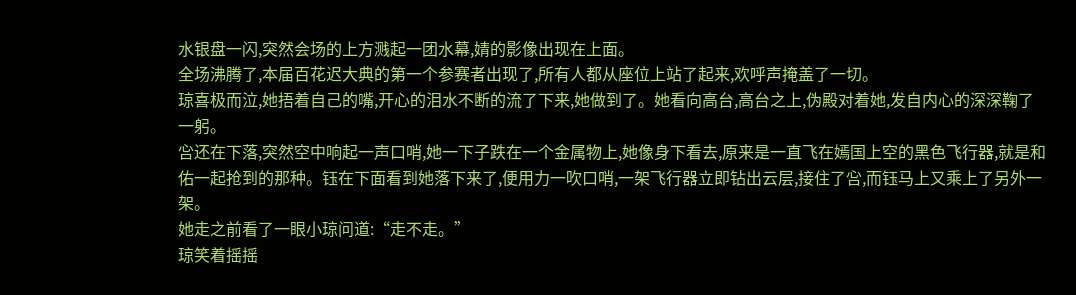水银盘一闪,突然会场的上方溅起一团水幕,婧的影像出现在上面。
全场沸腾了,本届百花迟大典的第一个参赛者出现了,所有人都从座位上站了起来,欢呼声掩盖了一切。
琼喜极而泣,她捂着自己的嘴,开心的泪水不断的流了下来,她做到了。她看向高台,高台之上,伪殿对着她,发自内心的深深鞠了一躬。
吢还在下落,突然空中响起一声口哨,她一下子跌在一个金属物上,她像身下看去,原来是一直飞在嫣国上空的黑色飞行器,就是和佑一起抢到的那种。钰在下面看到她落下来了,便用力一吹口哨,一架飞行器立即钻出云层,接住了吢,而钰马上又乘上了另外一架。
她走之前看了一眼小琼问道:“走不走。”
琼笑着摇摇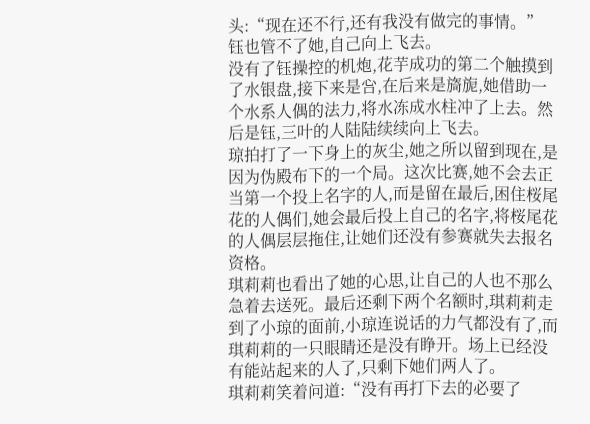头:“现在还不行,还有我没有做完的事情。”
钰也管不了她,自己向上飞去。
没有了钰操控的机炮,花芋成功的第二个触摸到了水银盘,接下来是吢,在后来是旖旎,她借助一个水系人偶的法力,将水冻成水柱冲了上去。然后是钰,三叶的人陆陆续续向上飞去。
琼拍打了一下身上的灰尘,她之所以留到现在,是因为伪殿布下的一个局。这次比赛,她不会去正当第一个投上名字的人,而是留在最后,困住桜尾花的人偶们,她会最后投上自己的名字,将桜尾花的人偶层层拖住,让她们还没有参赛就失去报名资格。
琪莉莉也看出了她的心思,让自己的人也不那么急着去送死。最后还剩下两个名额时,琪莉莉走到了小琼的面前,小琼连说话的力气都没有了,而琪莉莉的一只眼睛还是没有睁开。场上已经没有能站起来的人了,只剩下她们两人了。
琪莉莉笑着问道:“没有再打下去的必要了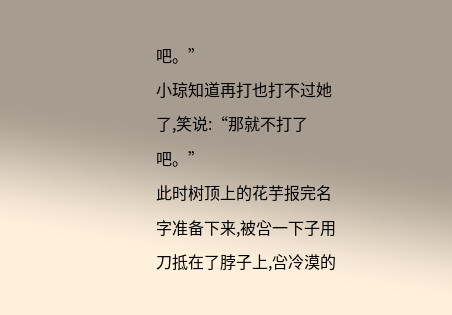吧。”
小琼知道再打也打不过她了,笑说:“那就不打了吧。”
此时树顶上的花芋报完名字准备下来,被吢一下子用刀抵在了脖子上,吢冷漠的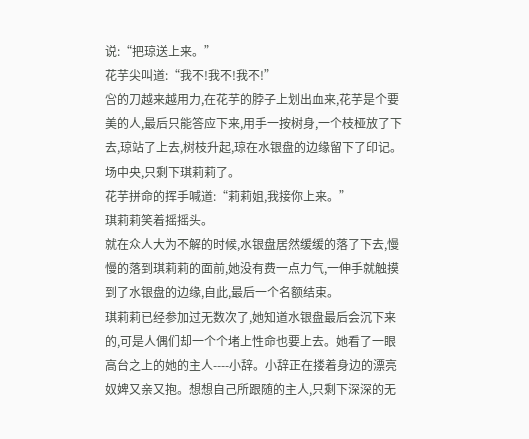说:“把琼送上来。”
花芋尖叫道:“我不!我不!我不!”
吢的刀越来越用力,在花芋的脖子上划出血来,花芋是个要美的人,最后只能答应下来,用手一按树身,一个枝桠放了下去,琼站了上去,树枝升起,琼在水银盘的边缘留下了印记。
场中央,只剩下琪莉莉了。
花芋拼命的挥手喊道:“莉莉姐,我接你上来。”
琪莉莉笑着摇摇头。
就在众人大为不解的时候,水银盘居然缓缓的落了下去,慢慢的落到琪莉莉的面前,她没有费一点力气,一伸手就触摸到了水银盘的边缘,自此,最后一个名额结束。
琪莉莉已经参加过无数次了,她知道水银盘最后会沉下来的,可是人偶们却一个个堵上性命也要上去。她看了一眼高台之上的她的主人----小辞。小辞正在搂着身边的漂亮奴婢又亲又抱。想想自己所跟随的主人,只剩下深深的无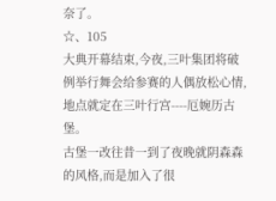奈了。
☆、105
大典开幕结束,今夜,三叶集团将破例举行舞会给参赛的人偶放松心情,地点就定在三叶行宫----厄婉历古堡。
古堡一改往昔一到了夜晚就阴森森的风格,而是加入了很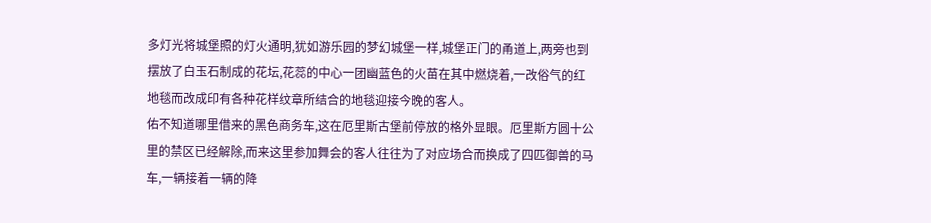多灯光将城堡照的灯火通明,犹如游乐园的梦幻城堡一样,城堡正门的甬道上,两旁也到摆放了白玉石制成的花坛,花蕊的中心一团幽蓝色的火苗在其中燃烧着,一改俗气的红地毯而改成印有各种花样纹章所结合的地毯迎接今晚的客人。
佑不知道哪里借来的黑色商务车,这在厄里斯古堡前停放的格外显眼。厄里斯方圆十公里的禁区已经解除,而来这里参加舞会的客人往往为了对应场合而换成了四匹御兽的马车,一辆接着一辆的降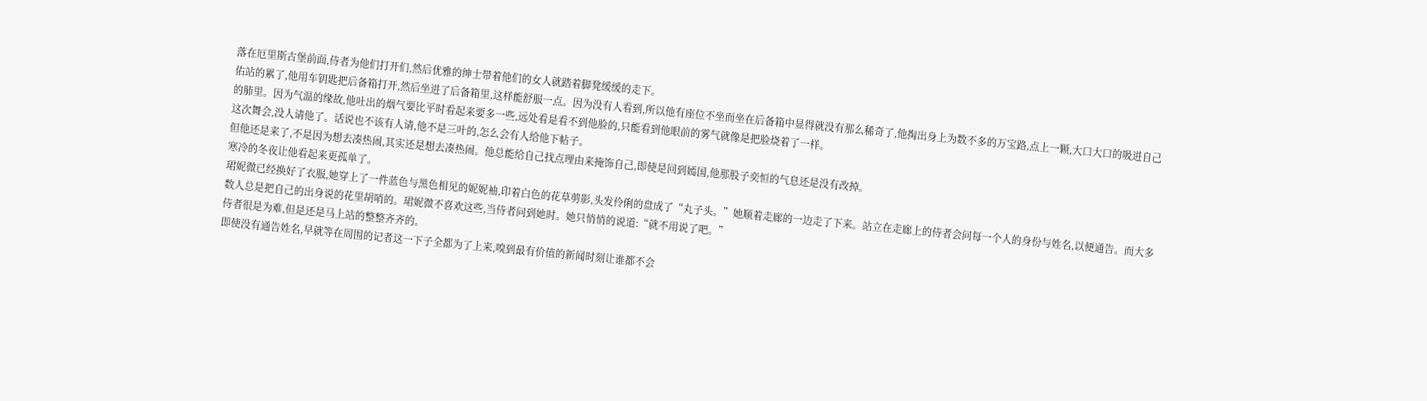落在厄里斯古堡前面,侍者为他们打开们,然后优雅的绅士带着他们的女人就踏着脚凳缓缓的走下。
佑站的累了,他用车钥匙把后备箱打开,然后坐进了后备箱里,这样能舒服一点。因为没有人看到,所以他有座位不坐而坐在后备箱中显得就没有那么稀奇了,他掏出身上为数不多的万宝路,点上一颗,大口大口的吸进自己的肺里。因为气温的缘故,他吐出的烟气要比平时看起来要多一些,远处看是看不到他脸的,只能看到他眼前的雾气就像是把脸烧着了一样。
这次舞会,没人请他了。话说也不该有人请,他不是三叶的,怎么会有人给他下帖子。
但他还是来了,不是因为想去凑热闹,其实还是想去凑热闹。他总能给自己找点理由来掩饰自己,即使是回到嫣国,他那股子奕恒的气息还是没有改掉。
寒冷的冬夜让他看起来更孤单了。
珺妮微已经换好了衣服,她穿上了一件蓝色与黑色相见的妮妮袖,印着白色的花草剪影,头发伶俐的盘成了“丸子头。”她顺着走廊的一边走了下来。站立在走廊上的侍者会问每一个人的身份与姓名,以便通告。而大多数人总是把自己的出身说的花里胡哨的。珺妮微不喜欢这些,当侍者问到她时。她只悄悄的说道:“就不用说了吧。”
侍者很是为难,但是还是马上站的整整齐齐的。
即使没有通告姓名,早就等在周围的记者这一下子全都为了上来,嗅到最有价值的新闻时刻让谁都不会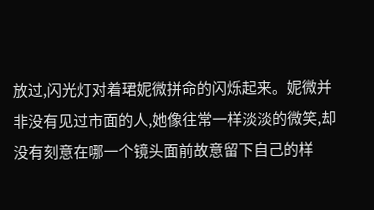放过,闪光灯对着珺妮微拼命的闪烁起来。妮微并非没有见过市面的人,她像往常一样淡淡的微笑,却没有刻意在哪一个镜头面前故意留下自己的样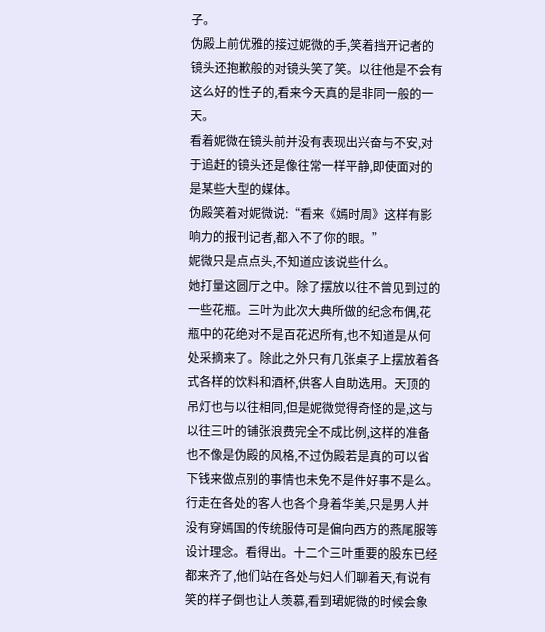子。
伪殿上前优雅的接过妮微的手,笑着挡开记者的镜头还抱歉般的对镜头笑了笑。以往他是不会有这么好的性子的,看来今天真的是非同一般的一天。
看着妮微在镜头前并没有表现出兴奋与不安,对于追赶的镜头还是像往常一样平静,即使面对的是某些大型的媒体。
伪殿笑着对妮微说:“看来《嫣时周》这样有影响力的报刊记者,都入不了你的眼。”
妮微只是点点头,不知道应该说些什么。
她打量这圆厅之中。除了摆放以往不曾见到过的一些花瓶。三叶为此次大典所做的纪念布偶,花瓶中的花绝对不是百花迟所有,也不知道是从何处采摘来了。除此之外只有几张桌子上摆放着各式各样的饮料和酒杯,供客人自助选用。天顶的吊灯也与以往相同,但是妮微觉得奇怪的是,这与以往三叶的铺张浪费完全不成比例,这样的准备也不像是伪殿的风格,不过伪殿若是真的可以省下钱来做点别的事情也未免不是件好事不是么。
行走在各处的客人也各个身着华美,只是男人并没有穿嫣国的传统服侍可是偏向西方的燕尾服等设计理念。看得出。十二个三叶重要的股东已经都来齐了,他们站在各处与妇人们聊着天,有说有笑的样子倒也让人羡慕,看到珺妮微的时候会象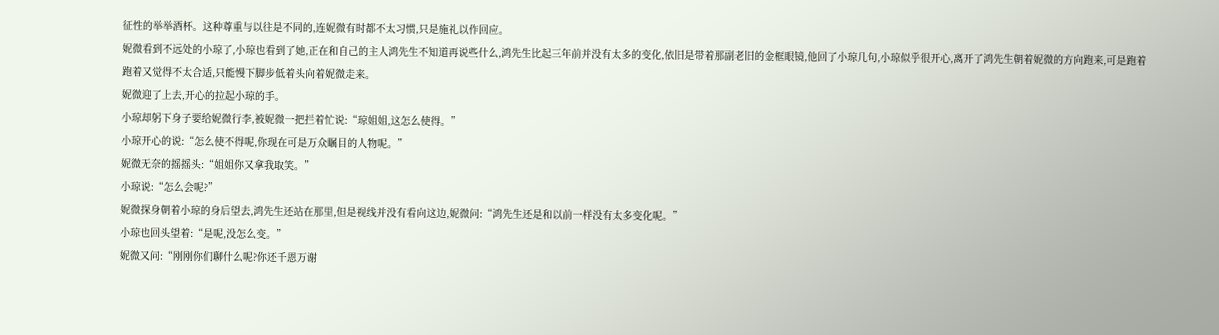征性的举举酒杯。这种尊重与以往是不同的,连妮微有时都不太习惯,只是施礼以作回应。
妮微看到不远处的小琼了,小琼也看到了她,正在和自己的主人鸿先生不知道再说些什么,鸿先生比起三年前并没有太多的变化,依旧是带着那副老旧的金框眼镜,他回了小琼几句,小琼似乎很开心,离开了鸿先生朝着妮微的方向跑来,可是跑着跑着又觉得不太合适,只能慢下脚步低着头向着妮微走来。
妮微迎了上去,开心的拉起小琼的手。
小琼却躬下身子要给妮微行李,被妮微一把拦着忙说:“琼姐姐,这怎么使得。”
小琼开心的说:“怎么使不得呢,你现在可是万众瞩目的人物呢。”
妮微无奈的摇摇头:“姐姐你又拿我取笑。”
小琼说:“怎么会呢?”
妮微探身朝着小琼的身后望去,鸿先生还站在那里,但是视线并没有看向这边,妮微问:“鸿先生还是和以前一样没有太多变化呢。”
小琼也回头望着:“是呢,没怎么变。”
妮微又问:“刚刚你们聊什么呢?你还千恩万谢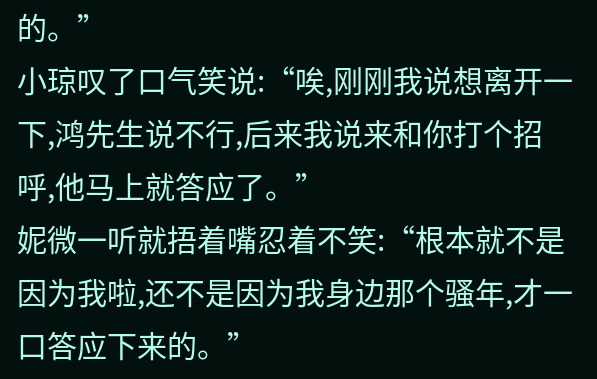的。”
小琼叹了口气笑说:“唉,刚刚我说想离开一下,鸿先生说不行,后来我说来和你打个招呼,他马上就答应了。”
妮微一听就捂着嘴忍着不笑:“根本就不是因为我啦,还不是因为我身边那个骚年,才一口答应下来的。”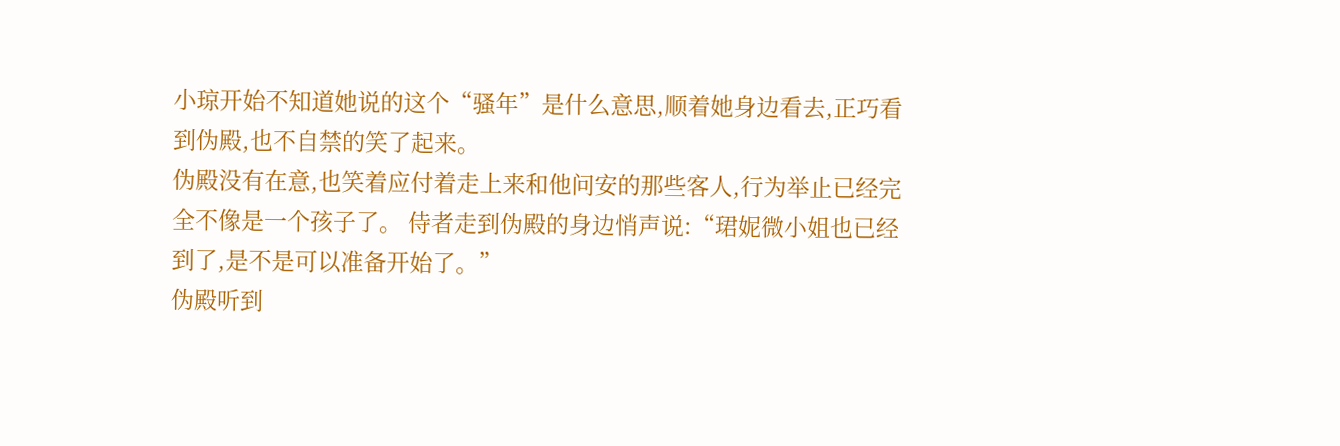小琼开始不知道她说的这个“骚年”是什么意思,顺着她身边看去,正巧看到伪殿,也不自禁的笑了起来。
伪殿没有在意,也笑着应付着走上来和他问安的那些客人,行为举止已经完全不像是一个孩子了。 侍者走到伪殿的身边悄声说:“珺妮微小姐也已经到了,是不是可以准备开始了。”
伪殿听到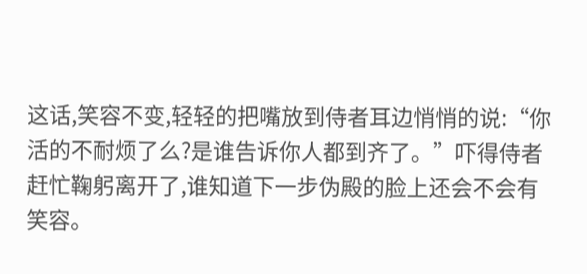这话,笑容不变,轻轻的把嘴放到侍者耳边悄悄的说:“你活的不耐烦了么?是谁告诉你人都到齐了。”吓得侍者赶忙鞠躬离开了,谁知道下一步伪殿的脸上还会不会有笑容。